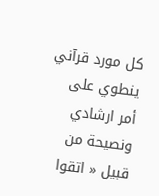كل مورد قرآني ينطوي على أمر ارشادي ونصيحة من قبيل « اتقوا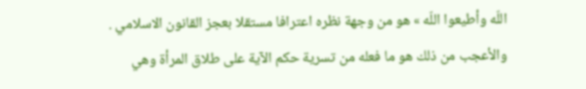اللّه وأطيعوا اللّه » هو من وجهة نظره اعترافا مستقلا بعجز القانون الاسلامي .
والأعجب من ذلك هو ما فعله من تسرية حكم الآية على طلاق المرأة وهي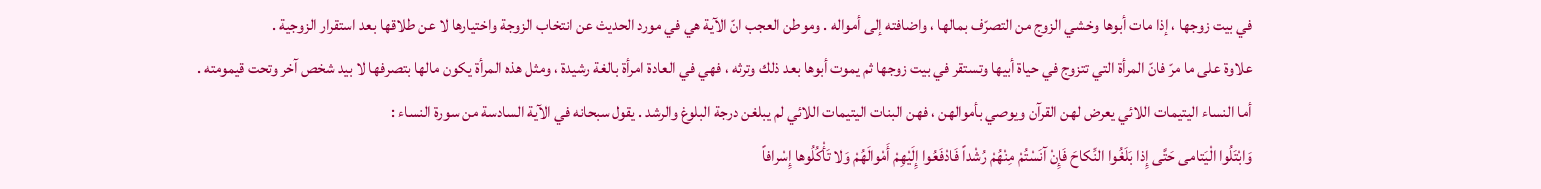في بيت زوجها ، إذا مات أبوها وخشي الزوج من التصرّف بمالها ، واضافته إلى أمواله . وموطن العجب انّ الآية هي في مورد الحديث عن انتخاب الزوجة واختيارها لا عن طلاقها بعد استقرار الزوجية .
علاوة على ما مرّ فانّ المرأة التي تتزوج في حياة أبيها وتستقر في بيت زوجها ثم يموت أبوها بعد ذلك وترثه ، فهي في العادة امرأة بالغة رشيدة ، ومثل هذه المرأة يكون مالها بتصرفها لا بيد شخص آخر وتحت قيمومته .
أما النساء اليتيمات اللائي يعرض لهن القرآن ويوصي بأموالهن ، فهن البنات اليتيمات اللائي لم يبلغن درجة البلوغ والرشد . يقول سبحانه في الآية السادسة من سورة النساء :
وَابْتَلُوا الْيَتامى حَتَّى إِذا بَلَغُوا النِّكاحَ فَإِنْ آنَسْتُمْ مِنْهُمْ رُشْداً فَادْفَعُوا إِلَيْهِمْ أَمْوالَهُمْ وَلا تَأْكُلُوها إِسْرافاً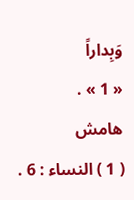وَبِداراً
« 1 » .
هامش
( 1 ) النساء : 6 .